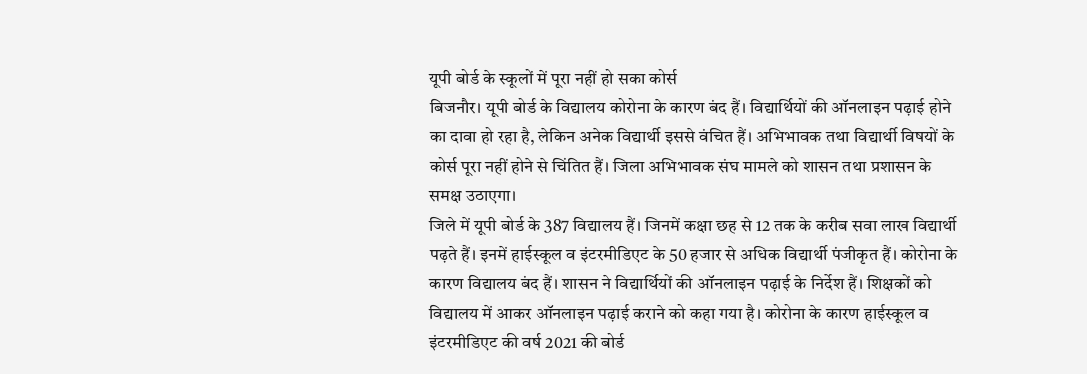यूपी बोर्ड के स्कूलों में पूरा नहीं हो सका कोर्स
बिजनौर। यूपी बोर्ड के विद्यालय कोरोना के कारण बंद हैं। विद्यार्थियों की ऑनलाइन पढ़ाई होने का दावा हो रहा है, लेकिन अनेक विद्यार्थी इससे वंचित हैं। अभिभावक तथा विद्यार्थी विषयों के कोर्स पूरा नहीं होने से चिंतित हैं। जिला अभिभावक संघ मामले को शासन तथा प्रशासन के समक्ष उठाएगा।
जिले में यूपी बोर्ड के 387 विद्यालय हैं। जिनमें कक्षा छह से 12 तक के करीब सवा लाख विद्यार्थी पढ़ते हैं। इनमें हाईस्कूल व इंटरमीडिएट के 50 हजार से अधिक विद्यार्थी पंजीकृत हैं। कोरोना के कारण विद्यालय बंद हैं। शासन ने विद्यार्थियों की ऑनलाइन पढ़ाई के निर्देश हैं। शिक्षकों को विद्यालय में आकर ऑनलाइन पढ़ाई कराने को कहा गया है। कोरोना के कारण हाईस्कूल व इंटरमीडिएट की वर्ष 2021 की बोर्ड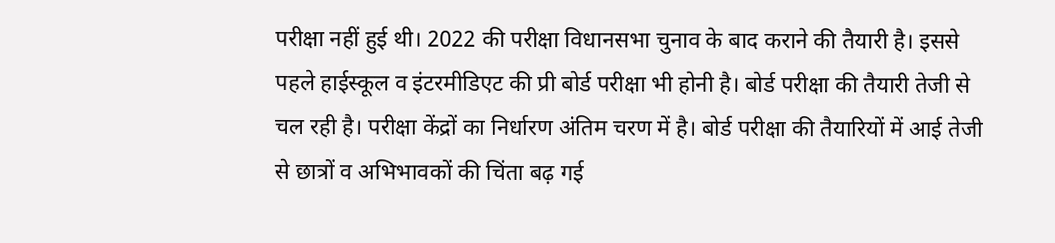परीक्षा नहीं हुई थी। 2022 की परीक्षा विधानसभा चुनाव के बाद कराने की तैयारी है। इससे पहले हाईस्कूल व इंटरमीडिएट की प्री बोर्ड परीक्षा भी होनी है। बोर्ड परीक्षा की तैयारी तेजी से चल रही है। परीक्षा केंद्रों का निर्धारण अंतिम चरण में है। बोर्ड परीक्षा की तैयारियों में आई तेजी से छात्रों व अभिभावकों की चिंता बढ़ गई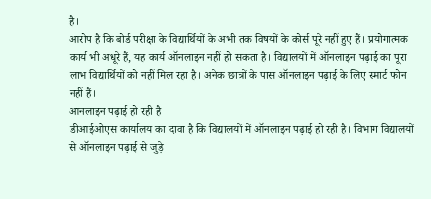है।
आरोप है कि बोर्ड परीक्षा के विद्यार्थियों के अभी तक विषयों के कोर्स पूरे नहीं हुए हैं। प्रयोगात्मक कार्य भी अधूरे हैं, यह कार्य ऑनलाइन नहीं हो सकता है। विद्यालयों में ऑनलाइन पढ़ाई का पूरा लाभ विद्यार्थियों को नहीं मिल रहा है। अनेक छात्रों के पास ऑनलाइन पढ़ाई के लिए स्मार्ट फोन नहीं हैं।
आनलाइन पढ़ाई हो रही है
डीआईओएस कार्यालय का दावा है कि विद्यालयों में ऑनलाइन पढ़ाई हो रही है। विभाग विद्यालयों से ऑनलाइन पढ़ाई से जुड़े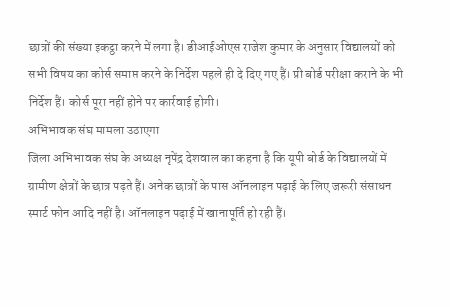छात्रों की संख्या इकट्ठा करने में लगा है। डीआईओएस राजेश कुमार के अनुसार विद्यालयों को सभी विषय का कोर्स समाप्त करने के निर्देश पहले ही दे दिए गए हैं। प्री बोर्ड परीक्षा कराने के भी निर्देश हैं। कोर्स पूरा नहीं होने पर कार्रवाई होगी।
अभिभावक संघ मामला उठाएगा
जिला अभिभावक संघ के अध्यक्ष नृपेंद्र देशवाल का कहना है कि यूपी बोर्ड के विद्यालयों में ग्रामीण क्षेत्रों के छात्र पढ़ते हैं। अनेक छात्रों के पास ऑनलाइन पढ़ाई के लिए जरूरी संसाधन स्मार्ट फोन आदि नहीं है। ऑनलाइन पढ़ाई में खानापूर्ति हो रही हैं।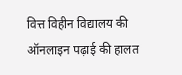वित्त विहीन विद्यालय की ऑनलाइन पढ़ाई की हालत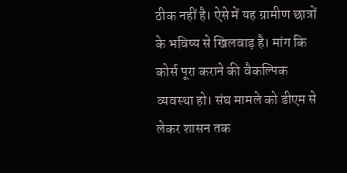ठीक नहीं है। ऐसे में यह ग्रामीण छात्रों के भविष्य से खिलवाड़ है। मांग कि कोर्स पूरा कराने की वैकल्पिक व्यवस्था हो। संघ मामले को डीएम से लेकर शासन तक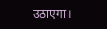उठाएगा।